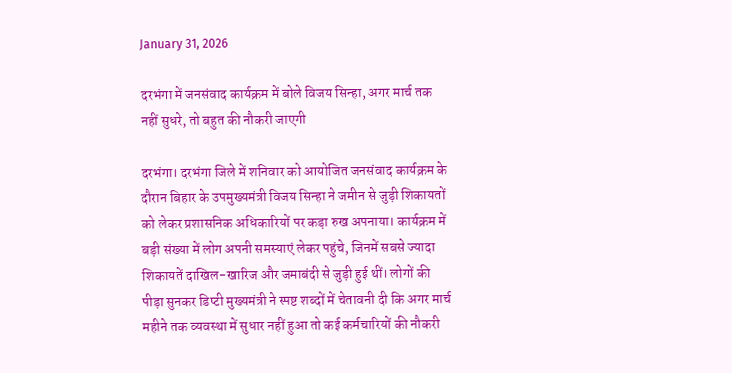January 31, 2026

दरभंगा में जनसंवाद कार्यक्रम में बोले विजय सिन्हा, अगर मार्च तक नहीं सुधरे, तो बहुत की नौकरी जाएगी

दरभंगा। दरभंगा जिले में शनिवार को आयोजित जनसंवाद कार्यक्रम के दौरान बिहार के उपमुख्यमंत्री विजय सिन्हा ने जमीन से जुड़ी शिकायतों को लेकर प्रशासनिक अधिकारियों पर कड़ा रुख अपनाया। कार्यक्रम में बड़ी संख्या में लोग अपनी समस्याएं लेकर पहुंचे, जिनमें सबसे ज्यादा शिकायतें दाखिल-खारिज और जमाबंदी से जुड़ी हुई थीं। लोगों की पीड़ा सुनकर डिप्टी मुख्यमंत्री ने स्पष्ट शब्दों में चेतावनी दी कि अगर मार्च महीने तक व्यवस्था में सुधार नहीं हुआ तो कई कर्मचारियों की नौकरी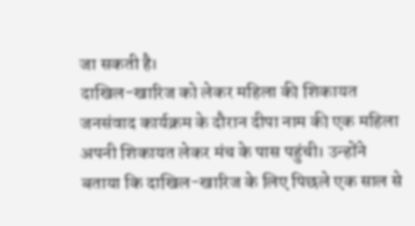जा सकती है।
दाखिल-खारिज को लेकर महिला की शिकायत
जनसंवाद कार्यक्रम के दौरान दीपा नाम की एक महिला अपनी शिकायत लेकर मंच के पास पहुंची। उन्होंने बताया कि दाखिल-खारिज के लिए पिछले एक साल से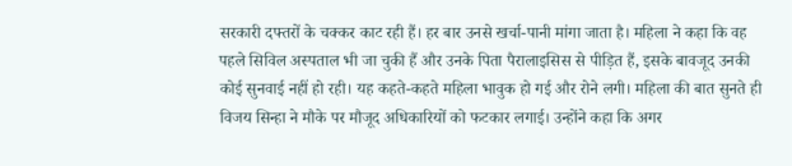सरकारी दफ्तरों के चक्कर काट रही हैं। हर बार उनसे खर्चा-पानी मांगा जाता है। महिला ने कहा कि वह पहले सिविल अस्पताल भी जा चुकी हैं और उनके पिता पैरालाइसिस से पीड़ित हैं, इसके बावजूद उनकी कोई सुनवाई नहीं हो रही। यह कहते-कहते महिला भावुक हो गई और रोने लगी। महिला की बात सुनते ही विजय सिन्हा ने मौके पर मौजूद अधिकारियों को फटकार लगाई। उन्होंने कहा कि अगर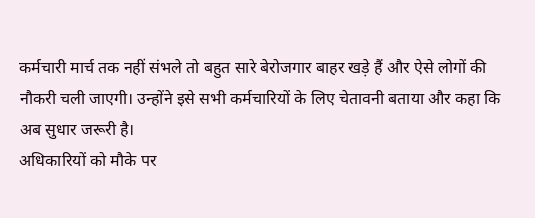कर्मचारी मार्च तक नहीं संभले तो बहुत सारे बेरोजगार बाहर खड़े हैं और ऐसे लोगों की नौकरी चली जाएगी। उन्होंने इसे सभी कर्मचारियों के लिए चेतावनी बताया और कहा कि अब सुधार जरूरी है।
अधिकारियों को मौके पर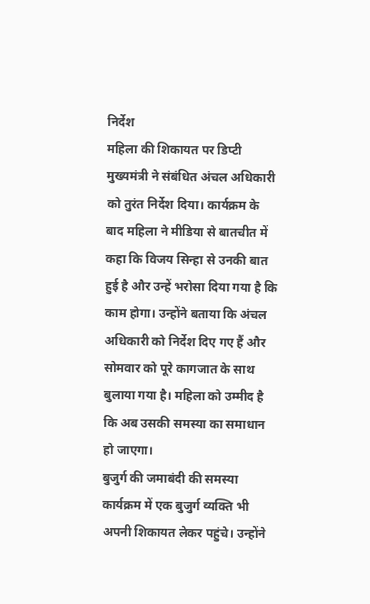निर्देश
महिला की शिकायत पर डिप्टी मुख्यमंत्री ने संबंधित अंचल अधिकारी को तुरंत निर्देश दिया। कार्यक्रम के बाद महिला ने मीडिया से बातचीत में कहा कि विजय सिन्हा से उनकी बात हुई है और उन्हें भरोसा दिया गया है कि काम होगा। उन्होंने बताया कि अंचल अधिकारी को निर्देश दिए गए हैं और सोमवार को पूरे कागजात के साथ बुलाया गया है। महिला को उम्मीद है कि अब उसकी समस्या का समाधान हो जाएगा।
बुजुर्ग की जमाबंदी की समस्या
कार्यक्रम में एक बुजुर्ग व्यक्ति भी अपनी शिकायत लेकर पहुंचे। उन्होंने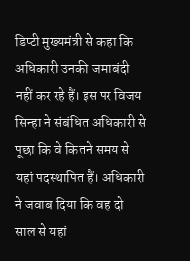डिप्टी मुख्यमंत्री से कहा कि अधिकारी उनकी जमाबंदी नहीं कर रहे हैं। इस पर विजय सिन्हा ने संबंधित अधिकारी से पूछा कि वे कितने समय से यहां पदस्थापित हैं। अधिकारी ने जवाब दिया कि वह दो साल से यहां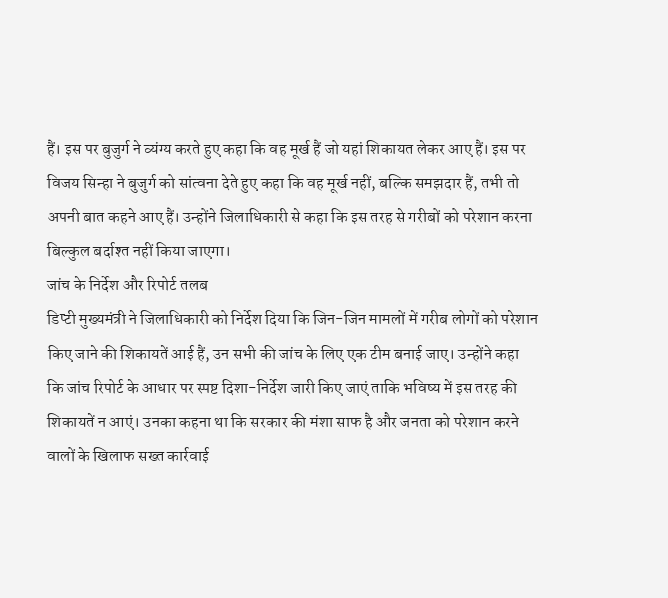हैं। इस पर बुजुर्ग ने व्यंग्य करते हुए कहा कि वह मूर्ख हैं जो यहां शिकायत लेकर आए हैं। इस पर विजय सिन्हा ने बुजुर्ग को सांत्वना देते हुए कहा कि वह मूर्ख नहीं, बल्कि समझदार हैं, तभी तो अपनी बात कहने आए हैं। उन्होंने जिलाधिकारी से कहा कि इस तरह से गरीबों को परेशान करना बिल्कुल बर्दाश्त नहीं किया जाएगा।
जांच के निर्देश और रिपोर्ट तलब
डिप्टी मुख्यमंत्री ने जिलाधिकारी को निर्देश दिया कि जिन-जिन मामलों में गरीब लोगों को परेशान किए जाने की शिकायतें आई हैं, उन सभी की जांच के लिए एक टीम बनाई जाए। उन्होंने कहा कि जांच रिपोर्ट के आधार पर स्पष्ट दिशा-निर्देश जारी किए जाएं ताकि भविष्य में इस तरह की शिकायतें न आएं। उनका कहना था कि सरकार की मंशा साफ है और जनता को परेशान करने वालों के खिलाफ सख्त कार्रवाई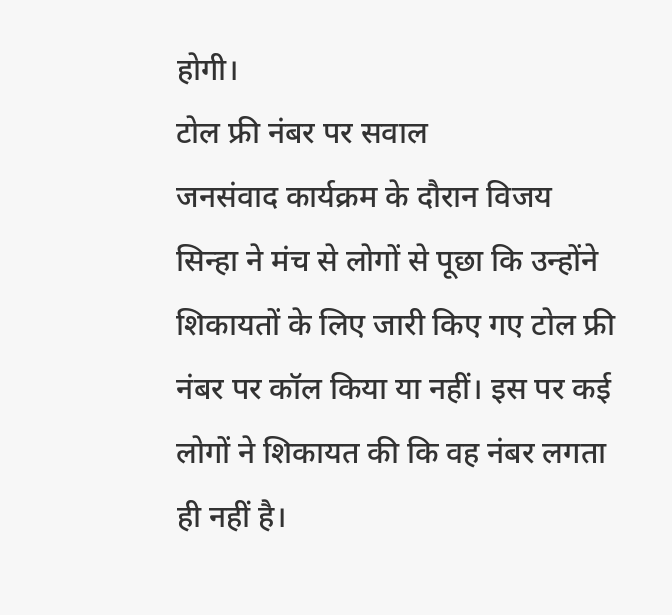होगी।
टोल फ्री नंबर पर सवाल
जनसंवाद कार्यक्रम के दौरान विजय सिन्हा ने मंच से लोगों से पूछा कि उन्होंने शिकायतों के लिए जारी किए गए टोल फ्री नंबर पर कॉल किया या नहीं। इस पर कई लोगों ने शिकायत की कि वह नंबर लगता ही नहीं है।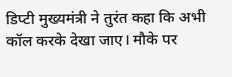डिप्टी मुख्यमंत्री ने तुरंत कहा कि अभी कॉल करके देखा जाए। मौके पर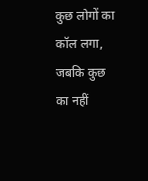कुछ लोगों का कॉल लगा, जबकि कुछ का नहीं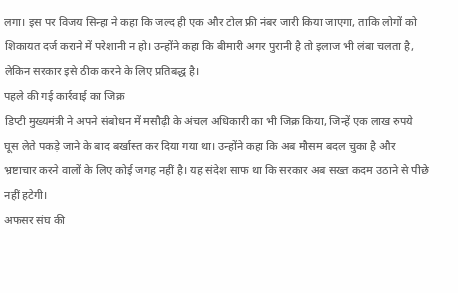लगा। इस पर विजय सिन्हा ने कहा कि जल्द ही एक और टोल फ्री नंबर जारी किया जाएगा, ताकि लोगों को शिकायत दर्ज कराने में परेशानी न हो। उन्होंने कहा कि बीमारी अगर पुरानी है तो इलाज भी लंबा चलता है, लेकिन सरकार इसे ठीक करने के लिए प्रतिबद्ध है।
पहले की गई कार्रवाई का जिक्र
डिप्टी मुख्यमंत्री ने अपने संबोधन में मसौढ़ी के अंचल अधिकारी का भी जिक्र किया, जिन्हें एक लाख रुपये घूस लेते पकड़े जाने के बाद बर्खास्त कर दिया गया था। उन्होंने कहा कि अब मौसम बदल चुका है और भ्रष्टाचार करने वालों के लिए कोई जगह नहीं है। यह संदेश साफ था कि सरकार अब सख्त कदम उठाने से पीछे नहीं हटेगी।
अफसर संघ की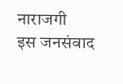नाराजगी
इस जनसंवाद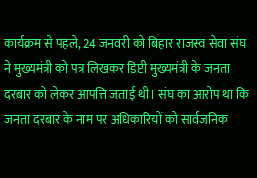कार्यक्रम से पहले, 24 जनवरी को बिहार राजस्व सेवा संघ ने मुख्यमंत्री को पत्र लिखकर डिप्टी मुख्यमंत्री के जनता दरबार को लेकर आपत्ति जताई थी। संघ का आरोप था कि जनता दरबार के नाम पर अधिकारियों को सार्वजनिक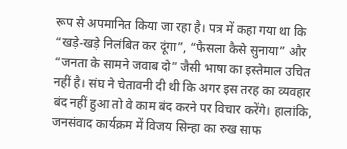रूप से अपमानित किया जा रहा है। पत्र में कहा गया था कि “खड़े-खड़े निलंबित कर दूंगा”, “फैसला कैसे सुनाया” और “जनता के सामने जवाब दो” जैसी भाषा का इस्तेमाल उचित नहीं है। संघ ने चेतावनी दी थी कि अगर इस तरह का व्यवहार बंद नहीं हुआ तो वे काम बंद करने पर विचार करेंगे। हालांकि, जनसंवाद कार्यक्रम में विजय सिन्हा का रुख साफ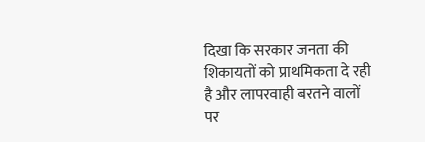दिखा कि सरकार जनता की शिकायतों को प्राथमिकता दे रही है और लापरवाही बरतने वालों पर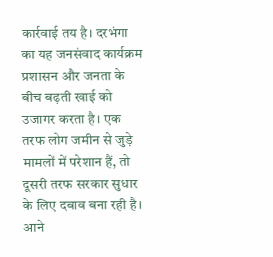कार्रवाई तय है। दरभंगा का यह जनसंवाद कार्यक्रम प्रशासन और जनता के बीच बढ़ती खाई को उजागर करता है। एक तरफ लोग जमीन से जुड़े मामलों में परेशान हैं, तो दूसरी तरफ सरकार सुधार के लिए दबाव बना रही है। आने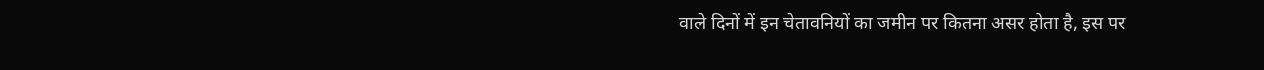वाले दिनों में इन चेतावनियों का जमीन पर कितना असर होता है, इस पर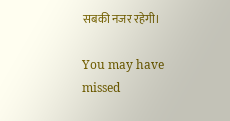सबकी नजर रहेगी।

You may have missed